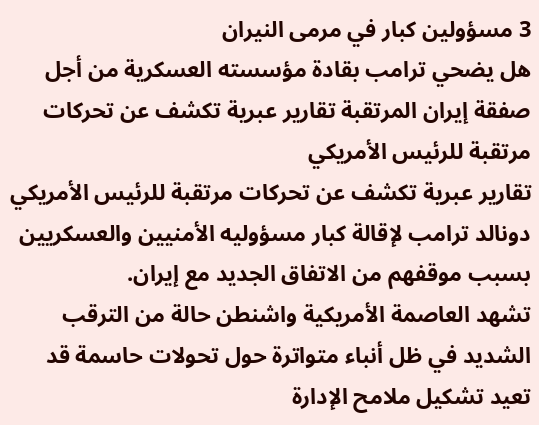3 مسؤولين كبار في مرمى النيران
هل يضحي ترامب بقادة مؤسسته العسكرية من أجل صفقة إيران المرتقبة تقارير عبرية تكشف عن تحركات مرتقبة للرئيس الأمريكي
تقارير عبرية تكشف عن تحركات مرتقبة للرئيس الأمريكي دونالد ترامب لإقالة كبار مسؤوليه الأمنيين والعسكريين بسبب موقفهم من الاتفاق الجديد مع إيران.
تشهد العاصمة الأمريكية واشنطن حالة من الترقب الشديد في ظل أنباء متواترة حول تحولات حاسمة قد تعيد تشكيل ملامح الإدارة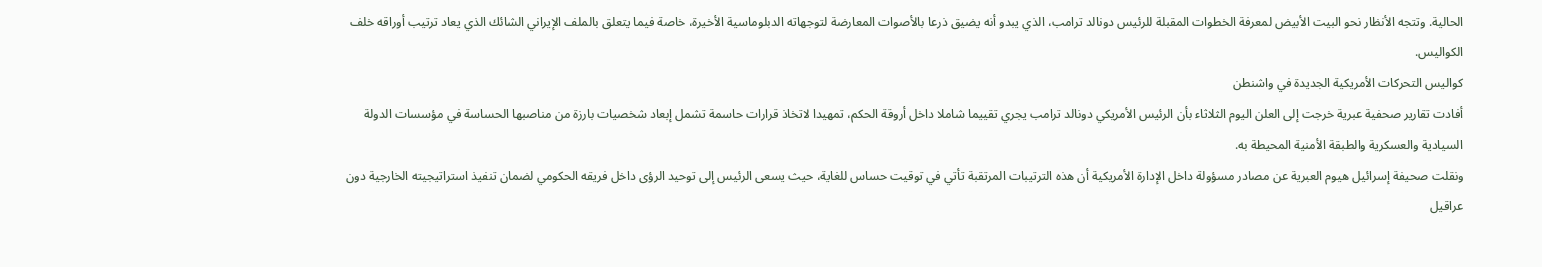الحالية. وتتجه الأنظار نحو البيت الأبيض لمعرفة الخطوات المقبلة للرئيس دونالد ترامب، الذي يبدو أنه يضيق ذرعا بالأصوات المعارضة لتوجهاته الدبلوماسية الأخيرة، خاصة فيما يتعلق بالملف الإيراني الشائك الذي يعاد ترتيب أوراقه خلف الكواليس.
كواليس التحركات الأمريكية الجديدة في واشنطن
أفادت تقارير صحفية عبرية خرجت إلى العلن اليوم الثلاثاء بأن الرئيس الأمريكي دونالد ترامب يجري تقييما شاملا داخل أروقة الحكم، تمهيدا لاتخاذ قرارات حاسمة تشمل إبعاد شخصيات بارزة من مناصبها الحساسة في مؤسسات الدولة السيادية والعسكرية والطبقة الأمنية المحيطة به.
ونقلت صحيفة إسرائيل هيوم العبرية عن مصادر مسؤولة داخل الإدارة الأمريكية أن هذه الترتيبات المرتقبة تأتي في توقيت حساس للغاية، حيث يسعى الرئيس إلى توحيد الرؤى داخل فريقه الحكومي لضمان تنفيذ استراتيجيته الخارجية دون عراقيل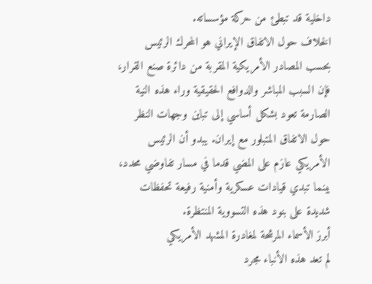داخلية قد تبطئ من حركة مؤسساته.
الخلاف حول الاتفاق الإيراني هو المحرك الرئيس
بحسب المصادر الأمريكية المقربة من دائرة صنع القرار، فإن السبب المباشر والدوافع الحقيقية وراء هذه النية الصارمة تعود بشكل أساسي إلى تباين وجهات النظر حول الاتفاق المتبلور مع إيران. يبدو أن الرئيس الأمريكي عازم على المضي قدما في مسار تفاوضي محدد، بينما تبدي قيادات عسكرية وأمنية رفيعة تحفظات شديدة على بنود هذه التسووية المنتظرة.
أبرز الأسماء المرشحة لمغادرة المشهد الأمريكي
لم تعد هذه الأنباء مجرد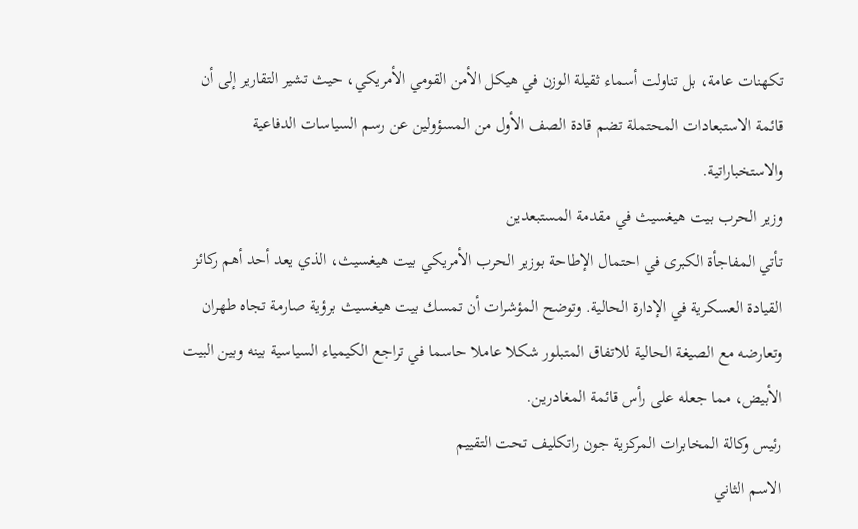تكهنات عامة، بل تناولت أسماء ثقيلة الوزن في هيكل الأمن القومي الأمريكي، حيث تشير التقارير إلى أن قائمة الاستبعادات المحتملة تضم قادة الصف الأول من المسؤولين عن رسم السياسات الدفاعية والاستخباراتية.
وزير الحرب بيت هيغسيث في مقدمة المستبعدين
تأتي المفاجأة الكبرى في احتمال الإطاحة بوزير الحرب الأمريكي بيت هيغسيث، الذي يعد أحد أهم ركائز القيادة العسكرية في الإدارة الحالية. وتوضح المؤشرات أن تمسك بيت هيغسيث برؤية صارمة تجاه طهران وتعارضه مع الصيغة الحالية للاتفاق المتبلور شكلا عاملا حاسما في تراجع الكيمياء السياسية بينه وبين البيت الأبيض، مما جعله على رأس قائمة المغادرين.
رئيس وكالة المخابرات المركزية جون راتكليف تحت التقييم
الاسم الثاني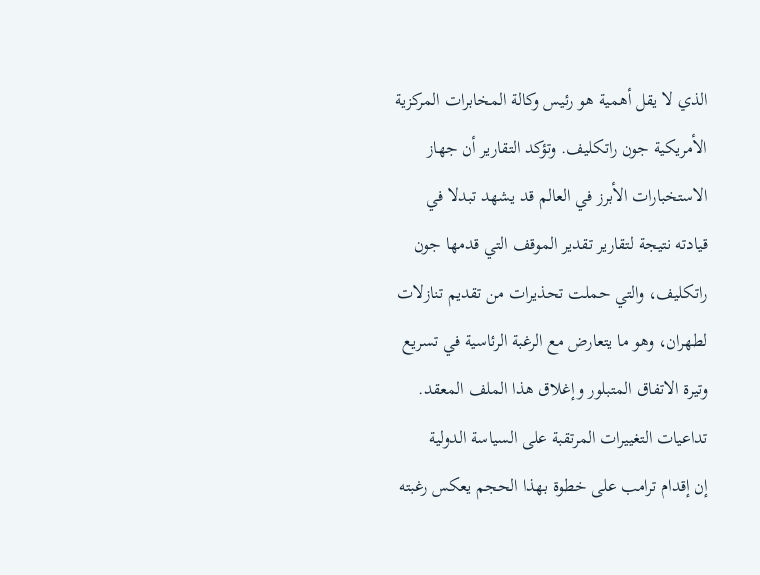الذي لا يقل أهمية هو رئيس وكالة المخابرات المركزية الأمريكية جون راتكليف. وتؤكد التقارير أن جهاز الاستخبارات الأبرز في العالم قد يشهد تبدلا في قيادته نتيجة لتقارير تقدير الموقف التي قدمها جون راتكليف، والتي حملت تحذيرات من تقديم تنازلات لطهران، وهو ما يتعارض مع الرغبة الرئاسية في تسريع وتيرة الاتفاق المتبلور وإغلاق هذا الملف المعقد.
تداعيات التغييرات المرتقبة على السياسة الدولية
إن إقدام ترامب على خطوة بهذا الحجم يعكس رغبته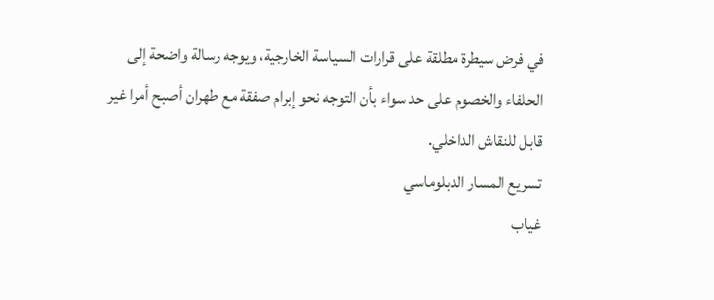في فرض سيطرة مطلقة على قرارات السياسة الخارجية، ويوجه رسالة واضحة إلى الحلفاء والخصوم على حد سواء بأن التوجه نحو إبرام صفقة مع طهران أصبح أمرا غير قابل للنقاش الداخلي.
تسريع المسار الدبلوماسي
غياب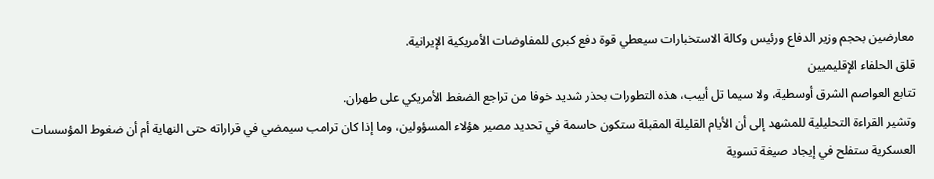معارضين بحجم وزير الدفاع ورئيس وكالة الاستخبارات سيعطي قوة دفع كبرى للمفاوضات الأمريكية الإيرانية.
قلق الحلفاء الإقليميين
تتابع العواصم الشرق أوسطية، ولا سيما تل أبيب، هذه التطورات بحذر شديد خوفا من تراجع الضغط الأمريكي على طهران.
وتشير القراءة التحليلية للمشهد إلى أن الأيام القليلة المقبلة ستكون حاسمة في تحديد مصير هؤلاء المسؤولين، وما إذا كان ترامب سيمضي في قراراته حتى النهاية أم أن ضغوط المؤسسات العسكرية ستفلح في إيجاد صيغة تسوية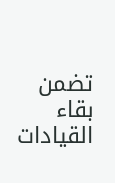تضمن بقاء القيادات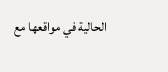الحالية في مواقعها مع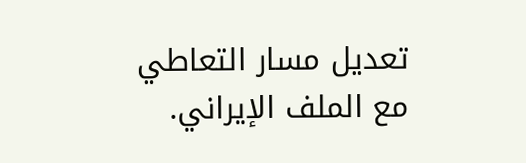تعديل مسار التعاطي مع الملف الإيراني.